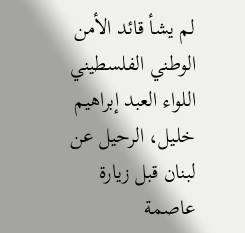لم يشأ قائد الأمن الوطني الفلسطيني اللواء العبد إبراهيم خليل، الرحيل عن لبنان قبل زيارة عاصمة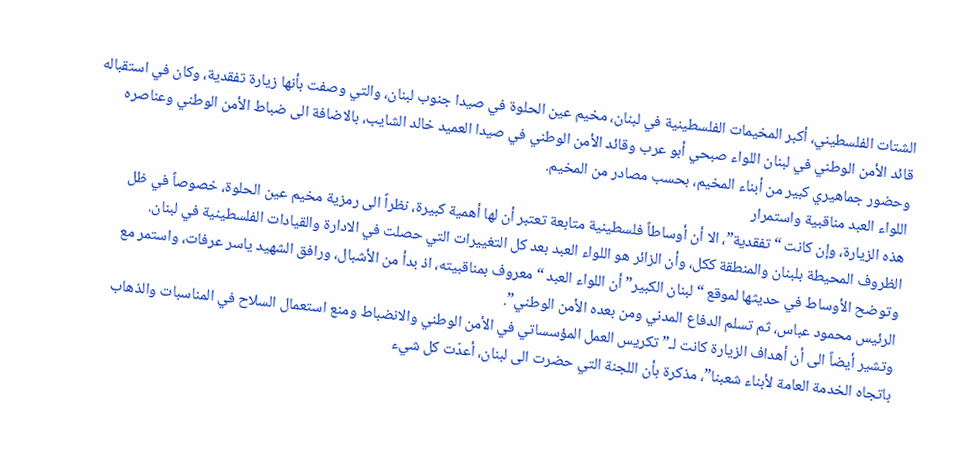الشتات الفلسطيني، أكبر المخيمات الفلسطينية في لبنان، مخيم عين الحلوة في صيدا جنوب لبنان، والتي وصفت بأنها زيارة تفقدية، وكان في استقباله قائد الأمن الوطني في لبنان اللواء صبحي أبو عرب وقائد الأمن الوطني في صيدا العميد خالد الشايب، بالاضافة الى ضباط الأمن الوطني وعناصره وحضور جماهيري كبير من أبناء المخيم، بحسب مصادر من المخيم.
اللواء العبد مناقبية واستمرار
هذه الزيارة، وإن كانت “تفقدية”، الا أن أوساطاً فلسطينية متابعة تعتبر أن لها أهمية كبيرة، نظراً الى رمزية مخيم عين الحلوة، خصوصاً في ظل الظروف المحيطة بلبنان والمنطقة ككل، وأن الزائر هو اللواء العبد بعد كل التغييرات التي حصلت في الادارة والقيادات الفلسطينية في لبنان.
وتوضح الأوساط في حديثها لموقع “لبنان الكبير” أن اللواء العبد “معروف بمناقبيته، اذ بدأ من الأشبال، ورافق الشهيد ياسر عرفات، واستمر مع الرئيس محمود عباس، ثم تسلم الدفاع المدني ومن بعده الأمن الوطني”.
وتشير أيضاً الى أن أهداف الزيارة كانت لـ”تكريس العمل المؤسساتي في الأمن الوطني والانضباط ومنع استعمال السلاح في المناسبات والذهاب باتجاه الخدمة العامة لأبناء شعبنا”، مذكرة بأن اللجنة التي حضرت الى لبنان، أعدّت كل شيء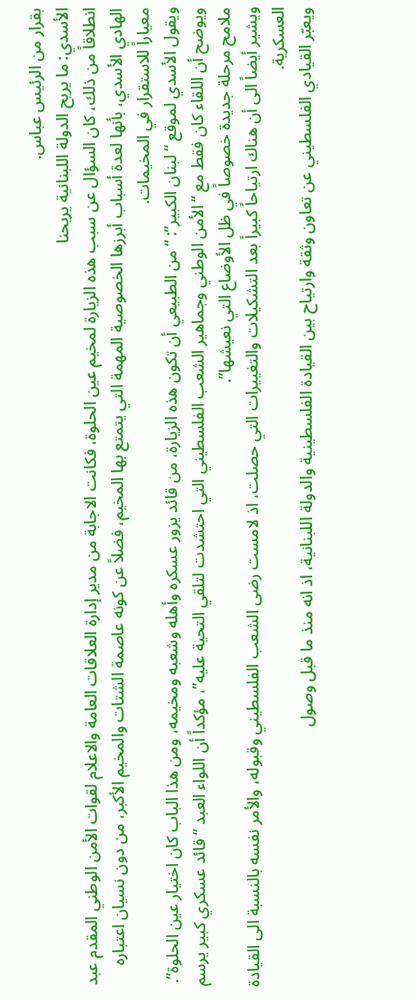بقرار من الرئيس عباس.
الأسدي: ما يريح الدولة اللبنانية يريحنا
انطلاقاً من ذلك، كان السؤال عن سبب هذه الزيارة لمخيم عين الحلوة، فكانت الاجابة من مدير إدارة العلاقات العامة والاعلام لقوات الأمن الوطني المقدم عبد الهادي الأسدي، بأنها لعدة أسباب أبرزها الخصوصية المهمة التي يتمتع بها المخيم، فضلاً عن كونه عاصمة الشتات والمخيم الأكبر، من دون نسيان اعتباره معياراً للاستقرار في المخيمات.
ويقول الأسدي لموقع “لبنان الكبير”: “من الطبيعي أن تكون هذه الزيارة، من قائد يزور عسكره وأهله وشعبه ومخيمه، ومن هذا الباب كان اختيار عين الحلوة”.
ويوضح أن اللقاء كان فقط مع “الأمن الوطني وجماهير الشعب الفلسطيني التي احتشدت لتلقي التحية عليه”، مؤكداً أن اللواء العبد “قائد عسكري كبير يرسم ملامح مرحلة جديدة خصوصاً في ظل الأوضاع التي نعيشها”.
ويشير أيضاً الى أن هناك ارتياحاً كبيراً بعد التشكيلات والتغييرات التي حصلت، اذ لامست رضى الشعب الفلسطيني وقبوله، والأمر نفسه بالنسبة الى القيادة العسكرية.
ويعبّر القيادي الفلسطيني عن تعاون وثقة وارتياح بين القيادة الفلسطينية والدولة اللبنانية، اذ انه منذ ما قبل وصول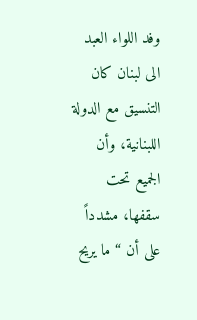وفد اللواء العبد الى لبنان كان التنسيق مع الدولة اللبنانية، وأن الجميع تحت سقفها، مشدداً على أن “ما يريح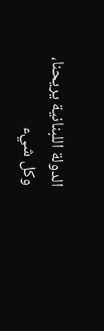الدولة اللبنانية يريحنا، وكل شيء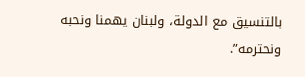بالتنسيق مع الدولة، ولبنان يهمنا ونحبه ونحترمه”.